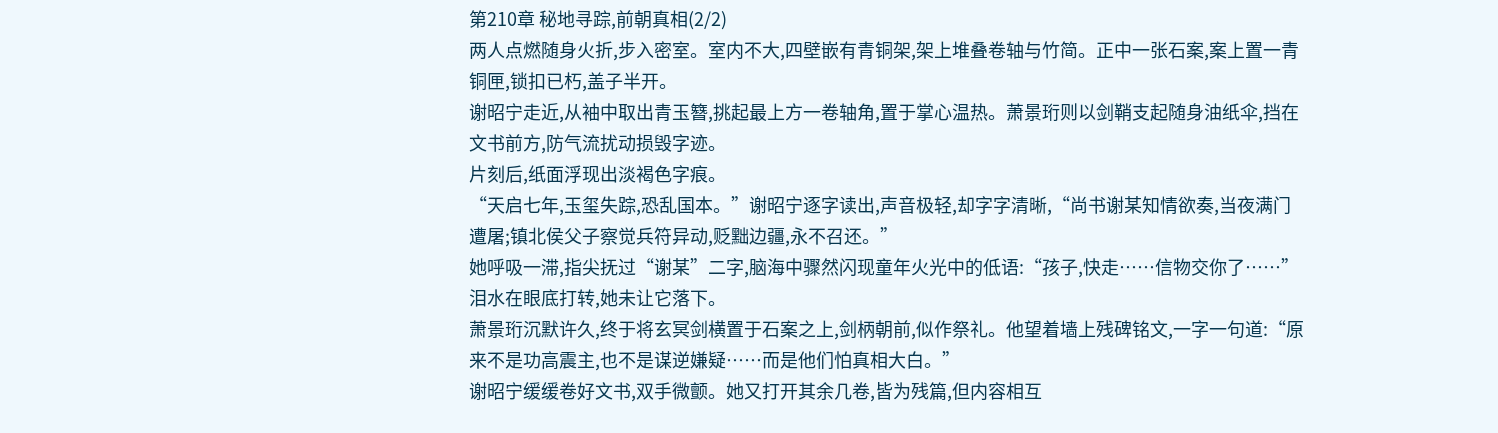第210章 秘地寻踪,前朝真相(2/2)
两人点燃随身火折,步入密室。室内不大,四壁嵌有青铜架,架上堆叠卷轴与竹简。正中一张石案,案上置一青铜匣,锁扣已朽,盖子半开。
谢昭宁走近,从袖中取出青玉簪,挑起最上方一卷轴角,置于掌心温热。萧景珩则以剑鞘支起随身油纸伞,挡在文书前方,防气流扰动损毁字迹。
片刻后,纸面浮现出淡褐色字痕。
“天启七年,玉玺失踪,恐乱国本。”谢昭宁逐字读出,声音极轻,却字字清晰,“尚书谢某知情欲奏,当夜满门遭屠;镇北侯父子察觉兵符异动,贬黜边疆,永不召还。”
她呼吸一滞,指尖抚过“谢某”二字,脑海中骤然闪现童年火光中的低语:“孩子,快走……信物交你了……”
泪水在眼底打转,她未让它落下。
萧景珩沉默许久,终于将玄冥剑横置于石案之上,剑柄朝前,似作祭礼。他望着墙上残碑铭文,一字一句道:“原来不是功高震主,也不是谋逆嫌疑……而是他们怕真相大白。”
谢昭宁缓缓卷好文书,双手微颤。她又打开其余几卷,皆为残篇,但内容相互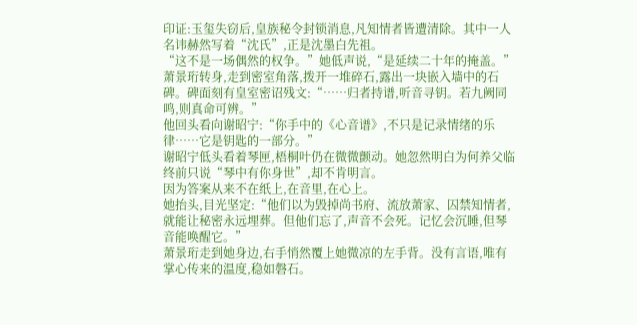印证:玉玺失窃后,皇族秘令封锁消息,凡知情者皆遭清除。其中一人名讳赫然写着“沈氏”,正是沈墨白先祖。
“这不是一场偶然的权争。”她低声说,“是延续二十年的掩盖。”
萧景珩转身,走到密室角落,拨开一堆碎石,露出一块嵌入墙中的石碑。碑面刻有皇室密诏残文:“……归者持谱,听音寻钥。若九阙同鸣,则真命可辨。”
他回头看向谢昭宁:“你手中的《心音谱》,不只是记录情绪的乐律……它是钥匙的一部分。”
谢昭宁低头看着琴匣,梧桐叶仍在微微颤动。她忽然明白为何养父临终前只说“琴中有你身世”,却不肯明言。
因为答案从来不在纸上,在音里,在心上。
她抬头,目光坚定:“他们以为毁掉尚书府、流放萧家、囚禁知情者,就能让秘密永远埋葬。但他们忘了,声音不会死。记忆会沉睡,但琴音能唤醒它。”
萧景珩走到她身边,右手悄然覆上她微凉的左手背。没有言语,唯有掌心传来的温度,稳如磐石。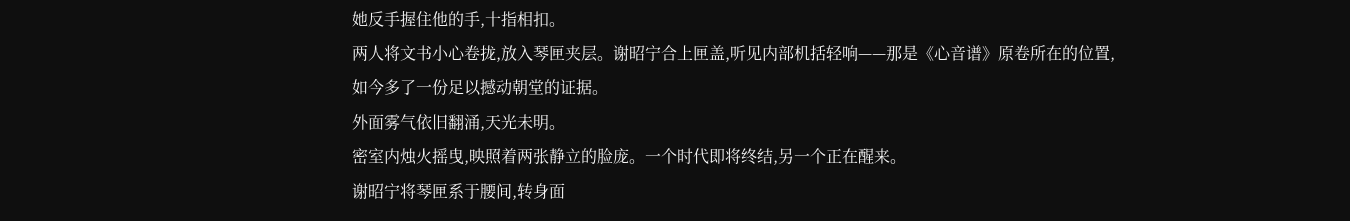她反手握住他的手,十指相扣。
两人将文书小心卷拢,放入琴匣夹层。谢昭宁合上匣盖,听见内部机括轻响——那是《心音谱》原卷所在的位置,如今多了一份足以撼动朝堂的证据。
外面雾气依旧翻涌,天光未明。
密室内烛火摇曳,映照着两张静立的脸庞。一个时代即将终结,另一个正在醒来。
谢昭宁将琴匣系于腰间,转身面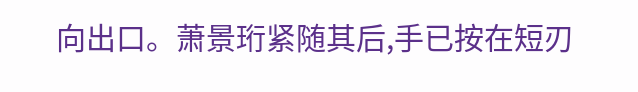向出口。萧景珩紧随其后,手已按在短刃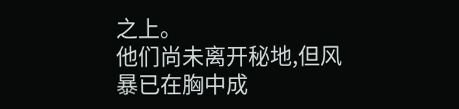之上。
他们尚未离开秘地,但风暴已在胸中成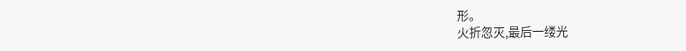形。
火折忽灭,最后一缕光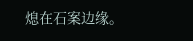熄在石案边缘。